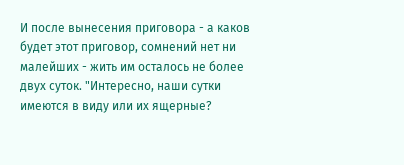И после вынесения приговора - а каков будет этот приговор, сомнений нет ни малейших - жить им осталось не более двух суток. "Интересно, наши сутки имеются в виду или их ящерные?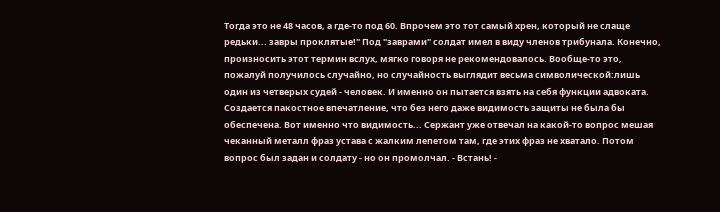Тогда это не 48 часов, а где-то под 60. Впрочем это тот самый хрен, который не слаще редьки... завры проклятые!" Под "заврами" солдат имел в виду членов трибунала. Конечно, произносить этот термин вслух, мягко говоря не рекомендовалось. Вообще-то это, пожалуй получилось случайно, но случайность выглядит весьма символической:лишь один из четверых судей - человек. И именно он пытается взять на себя функции адвоката. Создается пакостное впечатление, что без него даже видимость защиты не была бы обеспечена. Вот именно что видимость... Сержант уже отвечал на какой-то вопрос мешая чеканный металл фраз устава с жалким лепетом там, где этих фраз не хватало. Потом вопрос был задан и солдату - но он промолчал. - Встань! -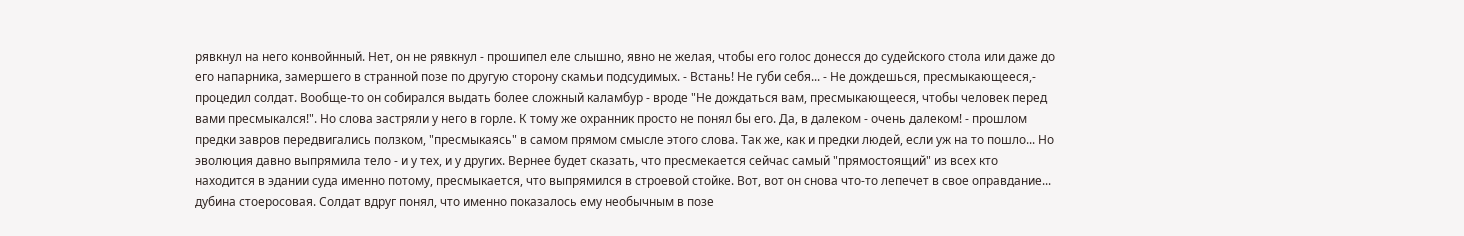рявкнул на него конвойнный. Нет, он не рявкнул - прошипел еле слышно, явно не желая, чтобы его голос донесся до судейского стола или даже до его напарника, замершего в странной позе по другую сторону скамьи подсудимых. - Встань! Не губи себя... - Не дождешься, пресмыкающееся,- процедил солдат. Вообще-то он собирался выдать более сложный каламбур - вроде "Не дождаться вам, пресмыкающееся, чтобы человек перед вами пресмыкался!". Но слова застряли у него в горле. К тому же охранник просто не понял бы его. Да, в далеком - очень далеком! - прошлом предки завров передвигались ползком, "пресмыкаясь" в самом прямом смысле этого слова. Так же, как и предки людей, если уж на то пошло... Но эволюция давно выпрямила тело - и у тех, и у других. Вернее будет сказать, что пресмекается сейчас самый "прямостоящий" из всех кто находится в эдании суда именно потому, пресмыкается, что выпрямился в строевой стойке. Вот, вот он снова что-то лепечет в свое оправдание... дубина стоеросовая. Солдат вдруг понял, что именно показалось ему необычным в позе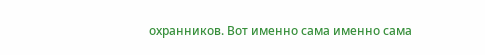охранников. Вот именно сама именно сама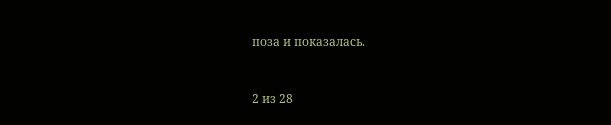поза и показалась.


2 из 28